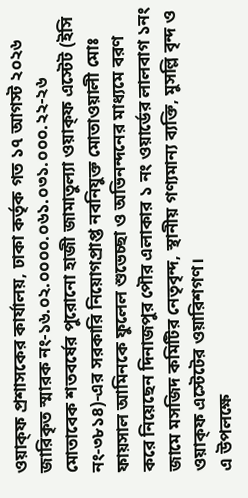ওয়াক্ফ প্রশাসকের কার্যালয়, ঢাকা কর্তৃক গত ১৭ আগস্ট ২০২৬ জারিকৃত স্মারক নং-১৬.০২.০০০০.০৬১.০৩১.০০০.২২-২৬ মোতাবেক শতবর্ষের পুরোনো হাজী জামাতুল্যা ওয়াক্ফ এস্টেট (ইসি নং-৩৮১৪)-এর সরকারি নিয়োগপ্রাপ্ত নবনিযুক্ত মোতাওয়ালী মোঃ ফায়সাল আমিনকে ফুলেল শুভেচ্ছা ও অভিনন্দনের মাধ্যমে বরণ করে নিয়েছেন দিনাজপুর পৌর এলাকার ১ নং ওয়ার্ডের লালবাগ ১নং জামে মসজিদ কমিটির নেতৃবৃন্দ, স্থানীয় গণ্যমান্য ব্যক্তি, মুসল্লি বৃন্দ ও ওয়াক্ফ এস্টেটের ওয়ারিশগণ।
এ উপলক্ষে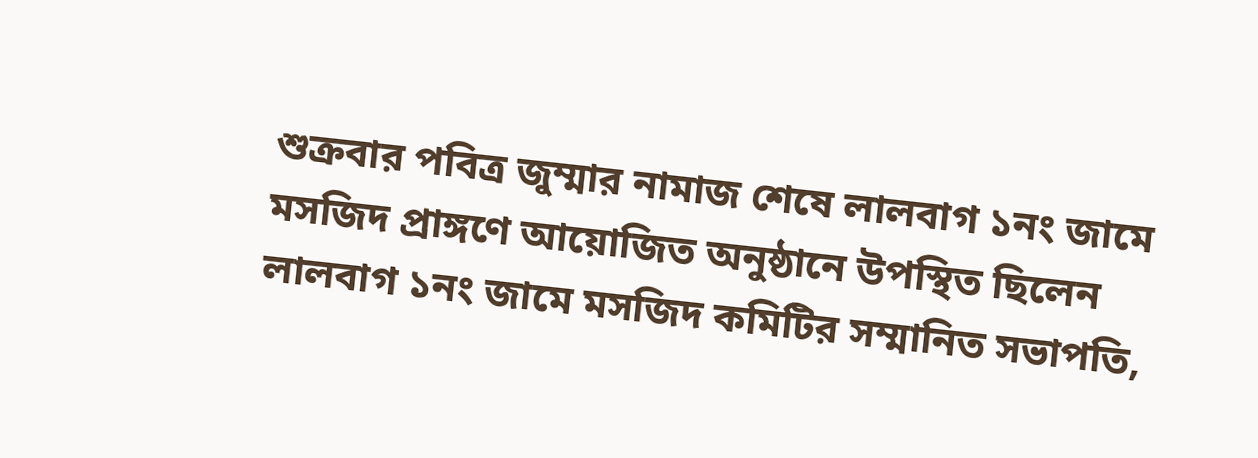শুক্রবার পবিত্র জুম্মার নামাজ শেষে লালবাগ ১নং জামে মসজিদ প্রাঙ্গণে আয়োজিত অনুষ্ঠানে উপস্থিত ছিলেন লালবাগ ১নং জামে মসজিদ কমিটির সম্মানিত সভাপতি,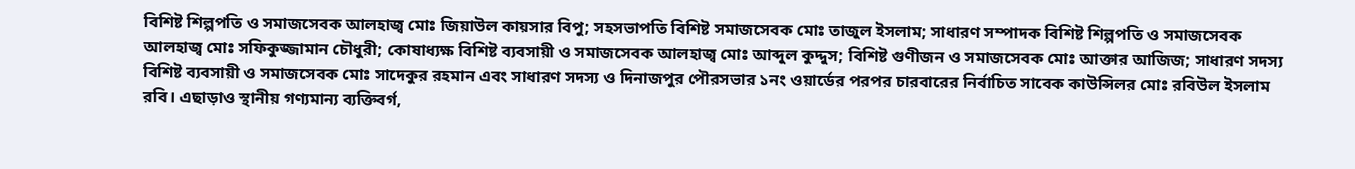বিশিষ্ট শিল্পপতি ও সমাজসেবক আলহাজ্ব মোঃ জিয়াউল কায়সার বিপু; সহসভাপতি বিশিষ্ট সমাজসেবক মোঃ তাজুল ইসলাম; সাধারণ সম্পাদক বিশিষ্ট শিল্পপতি ও সমাজসেবক আলহাজ্ব মোঃ সফিকুজ্জামান চৌধুরী; কোষাধ্যক্ষ বিশিষ্ট ব্যবসায়ী ও সমাজসেবক আলহাজ্ব মোঃ আব্দুল কুদ্দুস; বিশিষ্ট গুণীজন ও সমাজসেবক মোঃ আক্তার আজিজ; সাধারণ সদস্য বিশিষ্ট ব্যবসায়ী ও সমাজসেবক মোঃ সাদেকুর রহমান এবং সাধারণ সদস্য ও দিনাজপুর পৌরসভার ১নং ওয়ার্ডের পরপর চারবারের নির্বাচিত সাবেক কাউন্সিলর মোঃ রবিউল ইসলাম রবি। এছাড়াও স্থানীয় গণ্যমান্য ব্যক্তিবর্গ,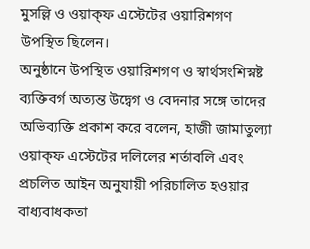মুসল্লি ও ওয়াক্ফ এস্টেটের ওয়ারিশগণ উপস্থিত ছিলেন।
অনুষ্ঠানে উপস্থিত ওয়ারিশগণ ও স্বার্থসংশিস্নষ্ট ব্যক্তিবর্গ অত্যন্ত উদ্বেগ ও বেদনার সঙ্গে তাদের অভিব্যক্তি প্রকাশ করে বলেন, হাজী জামাতুল্যা ওয়াক্ফ এস্টেটের দলিলের শর্তাবলি এবং প্রচলিত আইন অনুযায়ী পরিচালিত হওয়ার বাধ্যবাধকতা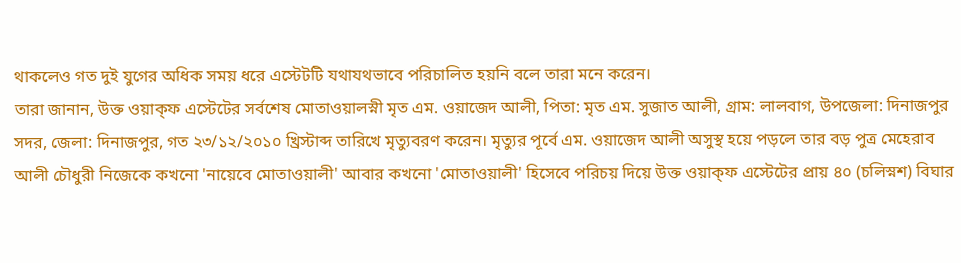থাকলেও গত দুই যুগের অধিক সময় ধরে এস্টেটটি যথাযথভাবে পরিচালিত হয়নি বলে তারা মনে করেন।
তারা জানান, উক্ত ওয়াক্ফ এস্টেটের সর্বশেষ মোতাওয়ালস্নী মৃত এম. ওয়াজেদ আলী, পিতা: মৃত এম. সুজাত আলী, গ্রাম: লালবাগ, উপজেলা: দিনাজপুর সদর, জেলা: দিনাজপুর, গত ২৩/১২/২০১০ খ্রিস্টাব্দ তারিখে মৃত্যুবরণ করেন। মৃত্যুর পূর্বে এম. ওয়াজেদ আলী অসুস্থ হয়ে পড়লে তার বড় পুত্র মেহেরাব আলী চৌধুরী নিজেকে কখনো 'নায়েবে মোতাওয়ালী' আবার কখনো 'মোতাওয়ালী' হিসেবে পরিচয় দিয়ে উক্ত ওয়াক্ফ এস্টেটের প্রায় ৪০ (চলিস্নশ) বিঘার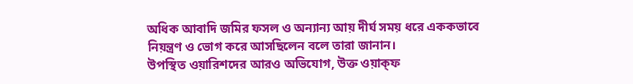অধিক আবাদি জমির ফসল ও অন্যান্য আয় দীর্ঘ সময় ধরে এককভাবে নিয়ন্ত্রণ ও ভোগ করে আসছিলেন বলে তারা জানান।
উপস্থিত ওয়ারিশদের আরও অভিযোগ, উক্ত ওয়াক্ফ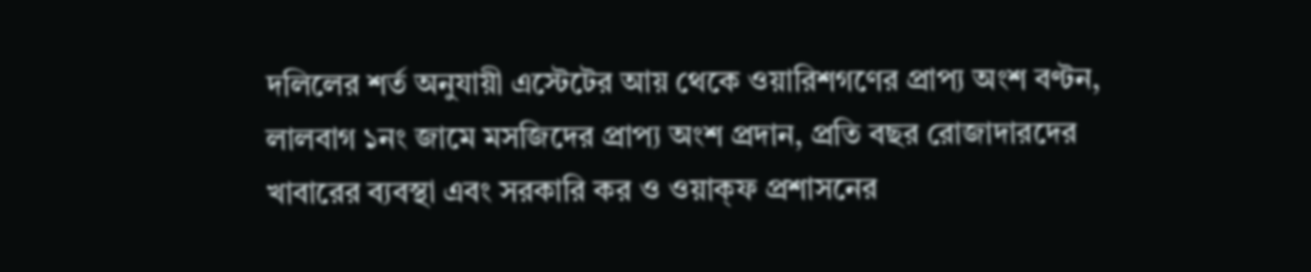দলিলের শর্ত অনুযায়ী এস্টেটের আয় থেকে ওয়ারিশগণের প্রাপ্য অংশ বণ্টন, লালবাগ ১নং জামে মসজিদের প্রাপ্য অংশ প্রদান, প্রতি বছর রোজাদারদের খাবারের ব্যবস্থা এবং সরকারি কর ও ওয়াক্ফ প্রশাসনের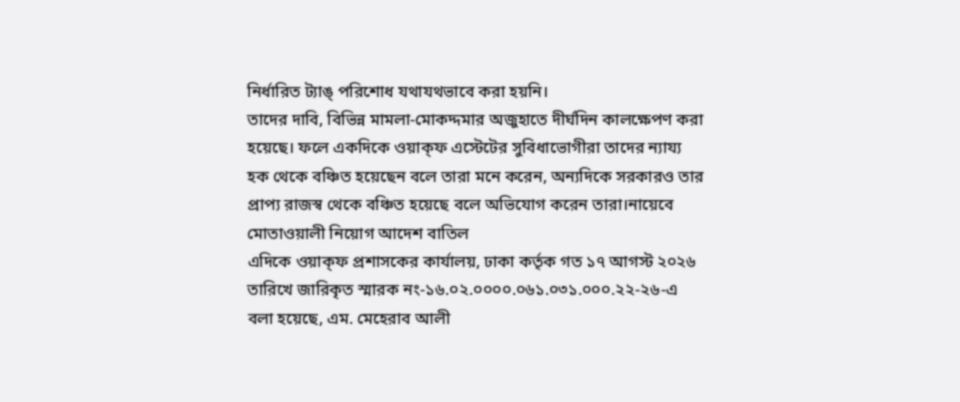নির্ধারিত ট্যাঙ্ পরিশোধ যথাযথভাবে করা হয়নি।
তাদের দাবি, বিভিন্ন মামলা-মোকদ্দমার অজুহাতে দীর্ঘদিন কালক্ষেপণ করা হয়েছে। ফলে একদিকে ওয়াক্ফ এস্টেটের সুবিধাভোগীরা তাদের ন্যায্য হক থেকে বঞ্চিত হয়েছেন বলে তারা মনে করেন, অন্যদিকে সরকারও তার প্রাপ্য রাজস্ব থেকে বঞ্চিত হয়েছে বলে অভিযোগ করেন তারা।নায়েবে মোতাওয়ালী নিয়োগ আদেশ বাতিল
এদিকে ওয়াক্ফ প্রশাসকের কার্যালয়, ঢাকা কর্তৃক গত ১৭ আগস্ট ২০২৬ তারিখে জারিকৃত স্মারক নং-১৬.০২.০০০০.০৬১.০৩১.০০০.২২-২৬-এ বলা হয়েছে, এম. মেহেরাব আলী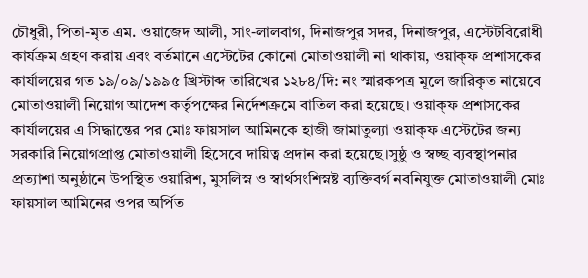চৌধুরী, পিতা-মৃত এম. ওয়াজেদ আলী, সাং-লালবাগ, দিনাজপুর সদর, দিনাজপুর, এস্টেটবিরোধী কার্যক্রম গ্রহণ করায় এবং বর্তমানে এস্টেটের কোনো মোতাওয়ালী না থাকায়, ওয়াক্ফ প্রশাসকের কার্যালয়ের গত ১৯/০৯/১৯৯৫ খ্রিস্টাব্দ তারিখের ১২৮৪/দি: নং স্মারকপত্র মূলে জারিকৃত নায়েবে মোতাওয়ালী নিয়োগ আদেশ কর্তৃপক্ষের নির্দেশক্রমে বাতিল করা হয়েছে। ওয়াক্ফ প্রশাসকের কার্যালয়ের এ সিদ্ধান্তের পর মোঃ ফায়সাল আমিনকে হাজী জামাতুল্যা ওয়াক্ফ এস্টেটের জন্য সরকারি নিয়োগপ্রাপ্ত মোতাওয়ালী হিসেবে দায়িত্ব প্রদান করা হয়েছে।সুষ্ঠু ও স্বচ্ছ ব্যবস্থাপনার প্রত্যাশা অনুষ্ঠানে উপস্থিত ওয়ারিশ, মুসলিস্ন ও স্বার্থসংশিস্নষ্ট ব্যক্তিবর্গ নবনিযুক্ত মোতাওয়ালী মোঃ ফায়সাল আমিনের ওপর অর্পিত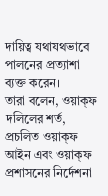দায়িত্ব যথাযথভাবে পালনের প্রত্যাশা ব্যক্ত করেন।
তারা বলেন, ওয়াক্ফ দলিলের শর্ত, প্রচলিত ওয়াক্ফ আইন এবং ওয়াক্ফ প্রশাসনের নির্দেশনা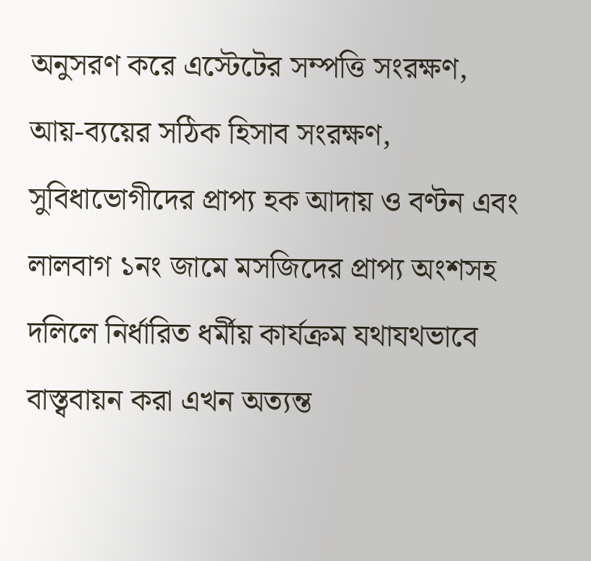অনুসরণ করে এস্টেটের সম্পত্তি সংরক্ষণ, আয়-ব্যয়ের সঠিক হিসাব সংরক্ষণ, সুবিধাভোগীদের প্রাপ্য হক আদায় ও বণ্টন এবং লালবাগ ১নং জামে মসজিদের প্রাপ্য অংশসহ দলিলে নির্ধারিত ধর্মীয় কার্যক্রম যথাযথভাবে বাস্ত্ববায়ন করা এখন অত্যন্ত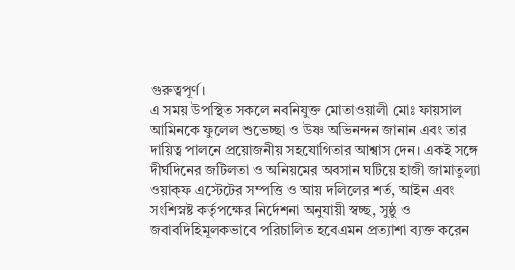গুরুত্বপূর্ণ।
এ সময় উপস্থিত সকলে নবনিযুক্ত মোতাওয়ালী মোঃ ফায়সাল আমিনকে ফুলেল শুভেচ্ছা ও উষ্ণ অভিনন্দন জানান এবং তার দায়িত্ব পালনে প্রয়োজনীয় সহযোগিতার আশ্বাস দেন। একই সঙ্গে দীর্ঘদিনের জটিলতা ও অনিয়মের অবসান ঘটিয়ে হাজী জামাতুল্যা ওয়াক্ফ এস্টেটের সম্পত্তি ও আয় দলিলের শর্ত, আইন এবং সংশিস্নষ্ট কর্তৃপক্ষের নির্দেশনা অনুযায়ী স্বচ্ছ, সুষ্ঠু ও জবাবদিহিমূলকভাবে পরিচালিত হবেএমন প্রত্যাশা ব্যক্ত করেন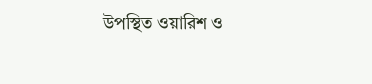উপস্থিত ওয়ারিশ ও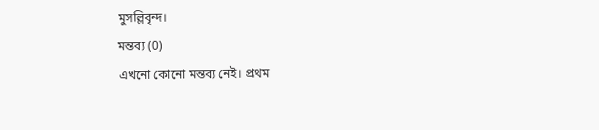মুসল্লিবৃন্দ।
মন্তব্য (0)
এখনো কোনো মন্তব্য নেই। প্রথম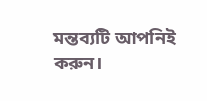মন্তব্যটি আপনিই করুন।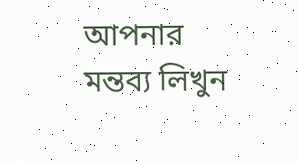আপনার মন্তব্য লিখুন